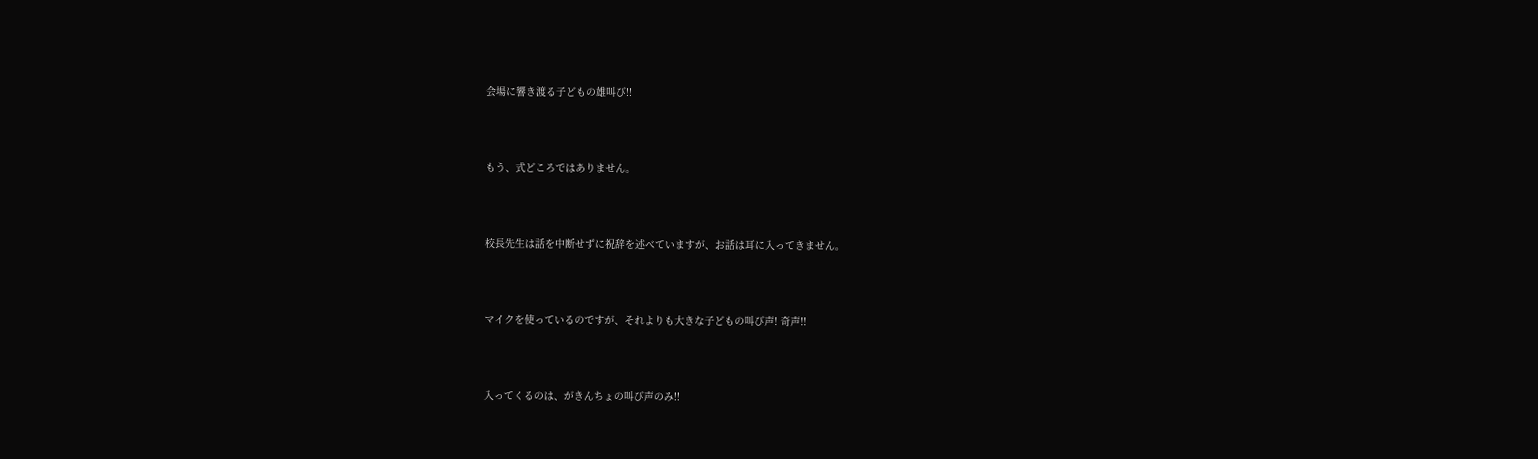会場に響き渡る子どもの雄叫び!!



もう、式どころではありません。



校長先生は話を中断せずに祝辞を述べていますが、お話は耳に入ってきません。



マイクを使っているのですが、それよりも大きな子どもの叫び声! 奇声!!



入ってくるのは、がきんちょの叫び声のみ!!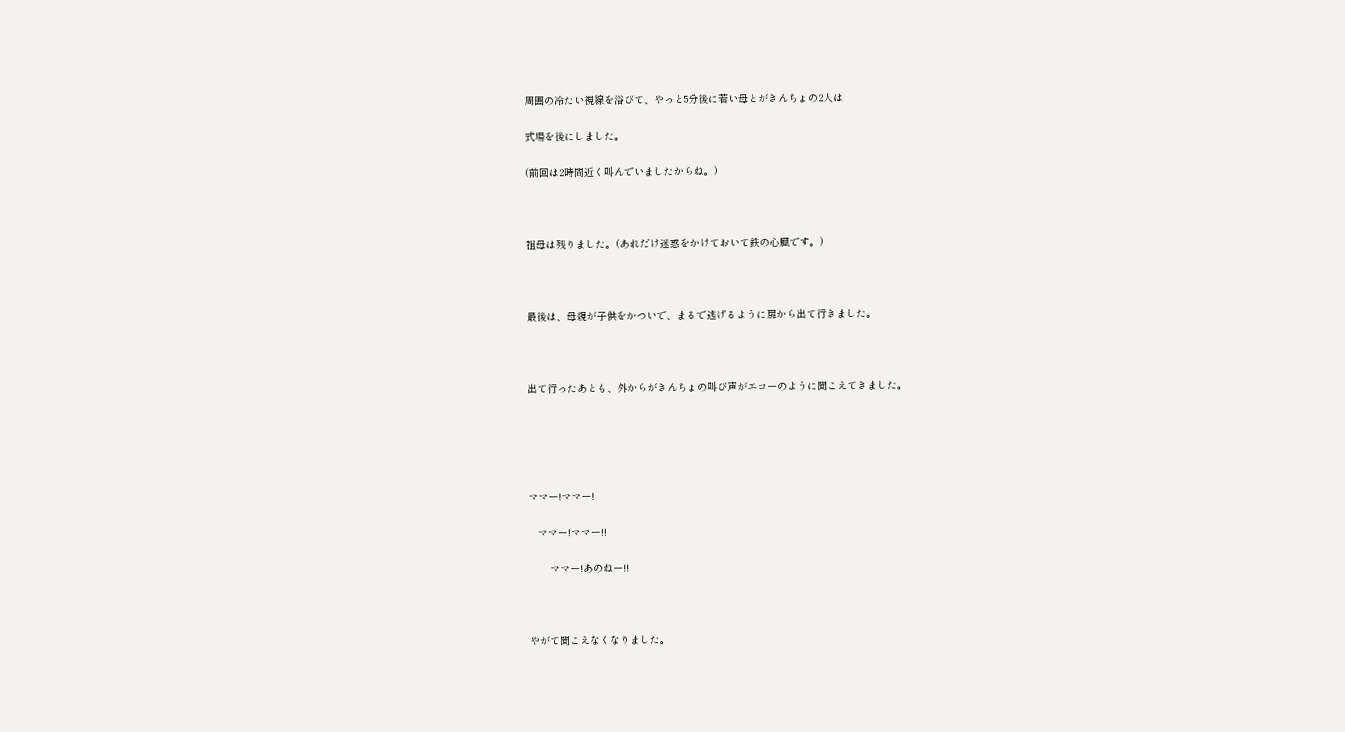周囲の冷たい視線を浴びて、やっと5分後に若い母とがきんちょの2人は

式場を後にしました。

(前回は2時間近く叫んでいましたからね。)



祖母は残りました。(あれだけ迷惑をかけておいて鉄の心臓です。)



最後は、母親が子供をかついで、まるで逃げるように扉から出て行きました。



出て行ったあとも、外からがきんちょの叫び声がエコーのように聞こえてきました。





ママー!ママー!

   ママー!ママー!!

       ママー!あのねー!!



やがて聞こえなくなりました。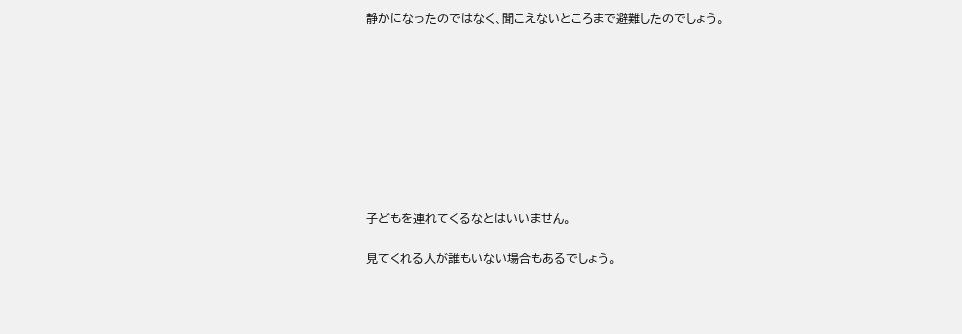静かになったのではなく、聞こえないところまで避難したのでしょう。









子どもを連れてくるなとはいいません。

見てくれる人が誰もいない場合もあるでしょう。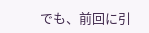でも、前回に引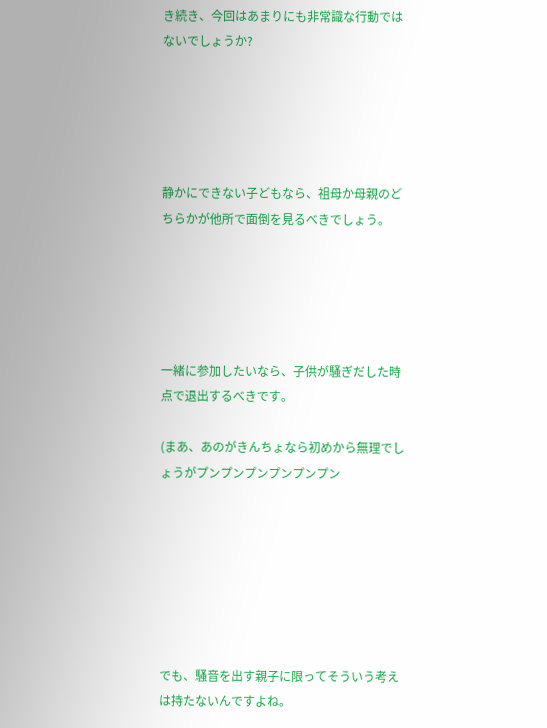き続き、今回はあまりにも非常識な行動ではないでしょうか?





静かにできない子どもなら、祖母か母親のどちらかが他所で面倒を見るべきでしょう。





一緒に参加したいなら、子供が騒ぎだした時点で退出するべきです。

(まあ、あのがきんちょなら初めから無理でしょうがプンプンプンプンプンプン







でも、騒音を出す親子に限ってそういう考えは持たないんですよね。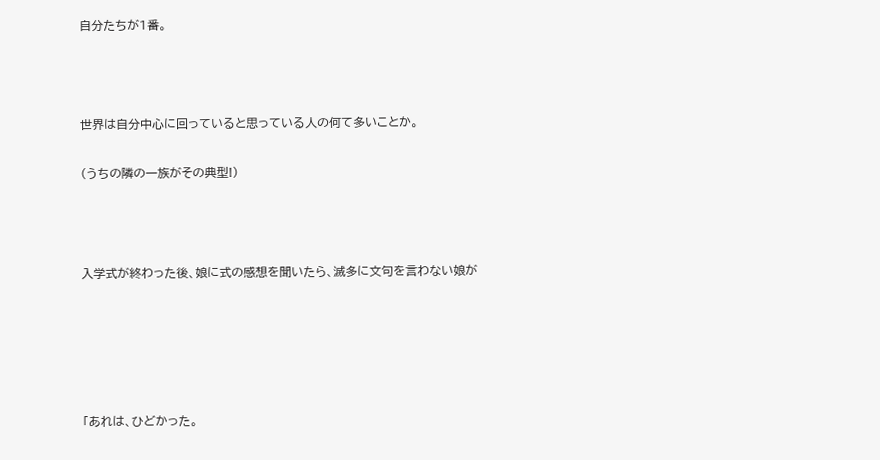自分たちが1番。



世界は自分中心に回っていると思っている人の何て多いことか。

(うちの隣の一族がその典型!)



入学式が終わった後、娘に式の感想を聞いたら、滅多に文句を言わない娘が





「あれは、ひどかった。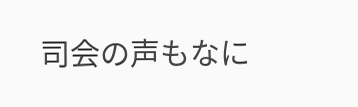司会の声もなに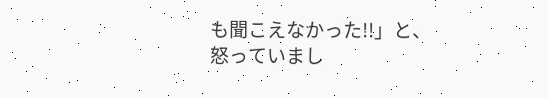も聞こえなかった!!」と、怒っていまし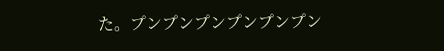た。プンプンプンプンプンプン